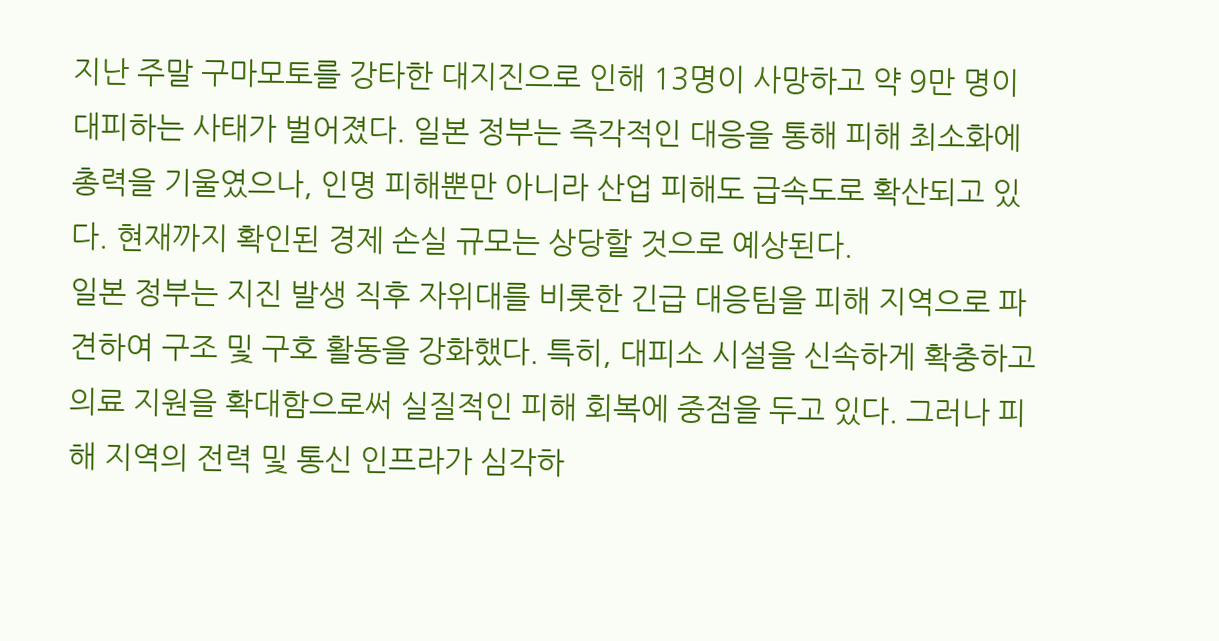지난 주말 구마모토를 강타한 대지진으로 인해 13명이 사망하고 약 9만 명이 대피하는 사태가 벌어졌다. 일본 정부는 즉각적인 대응을 통해 피해 최소화에 총력을 기울였으나, 인명 피해뿐만 아니라 산업 피해도 급속도로 확산되고 있다. 현재까지 확인된 경제 손실 규모는 상당할 것으로 예상된다.
일본 정부는 지진 발생 직후 자위대를 비롯한 긴급 대응팀을 피해 지역으로 파견하여 구조 및 구호 활동을 강화했다. 특히, 대피소 시설을 신속하게 확충하고 의료 지원을 확대함으로써 실질적인 피해 회복에 중점을 두고 있다. 그러나 피해 지역의 전력 및 통신 인프라가 심각하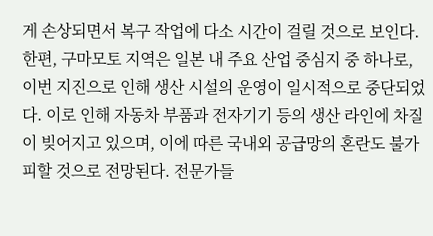게 손상되면서 복구 작업에 다소 시간이 걸릴 것으로 보인다.
한편, 구마모토 지역은 일본 내 주요 산업 중심지 중 하나로, 이번 지진으로 인해 생산 시설의 운영이 일시적으로 중단되었다. 이로 인해 자동차 부품과 전자기기 등의 생산 라인에 차질이 빚어지고 있으며, 이에 따른 국내외 공급망의 혼란도 불가피할 것으로 전망된다. 전문가들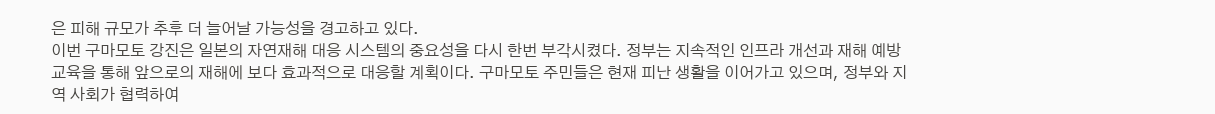은 피해 규모가 추후 더 늘어날 가능성을 경고하고 있다.
이번 구마모토 강진은 일본의 자연재해 대응 시스템의 중요성을 다시 한번 부각시켰다. 정부는 지속적인 인프라 개선과 재해 예방 교육을 통해 앞으로의 재해에 보다 효과적으로 대응할 계획이다. 구마모토 주민들은 현재 피난 생활을 이어가고 있으며, 정부와 지역 사회가 협력하여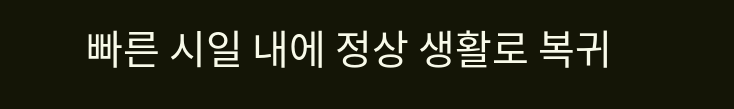빠른 시일 내에 정상 생활로 복귀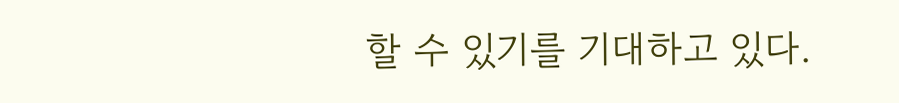할 수 있기를 기대하고 있다.